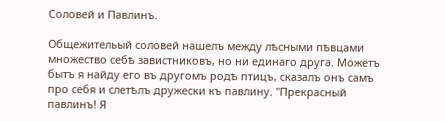Соловей и Павлинъ.

Общежительый соловей нашелъ между лѣсными пѣвцами множество себѣ завистниковъ, но ни единаго друга. Можетъ бытъ я найду его въ другомъ родѣ птицъ, сказалъ онъ самъ про себя и слетѣлъ дружески къ павлину. "Прекрасный павлинъ! Я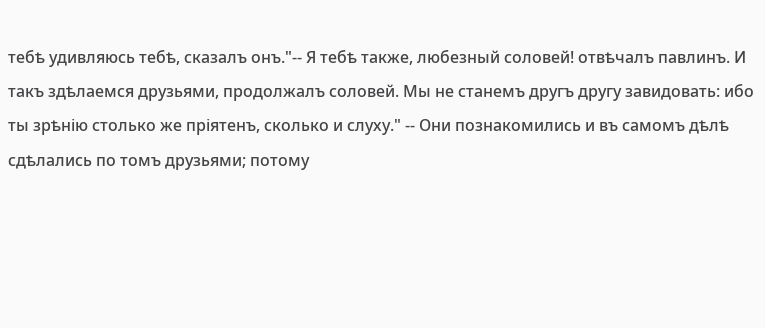тебѣ удивляюсь тебѣ, сказалъ онъ."-- Я тебѣ также, любезный соловей! отвѣчалъ павлинъ. И такъ здѣлаемся друзьями, продолжалъ соловей. Мы не станемъ другъ другу завидовать: ибо ты зрѣнію столько же пріятенъ, сколько и слуху." -- Они познакомились и въ самомъ дѣлѣ сдѣлались по томъ друзьями; потому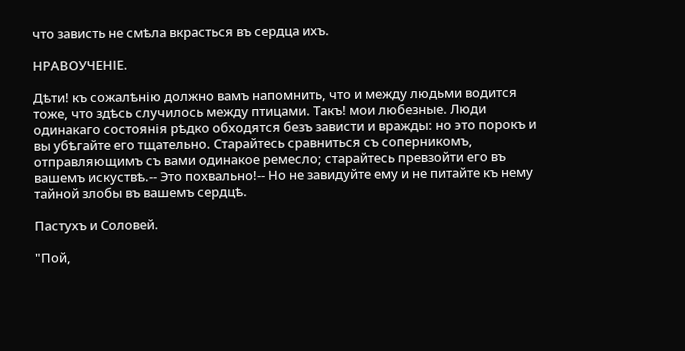что зависть не смѣла вкрасться въ сердца ихъ.

НРАВОУЧЕНІЕ.

Дѣти! къ сожалѣнію должно вамъ напомнить, что и между людьми водится тоже, что здѣсь случилось между птицами. Такъ! мои любезные. Люди одинакаго состоянія рѣдко обходятся безъ зависти и вражды: но это порокъ и вы убѣгайте его тщательно. Старайтесь сравниться съ соперникомъ, отправляющимъ съ вами одинакое ремесло; старайтесь превзойти его въ вашемъ искуствѣ.-- Это похвально!-- Но не завидуйте ему и не питайте къ нему тайной злобы въ вашемъ сердцѣ.

Пастухъ и Соловей.

"Пой,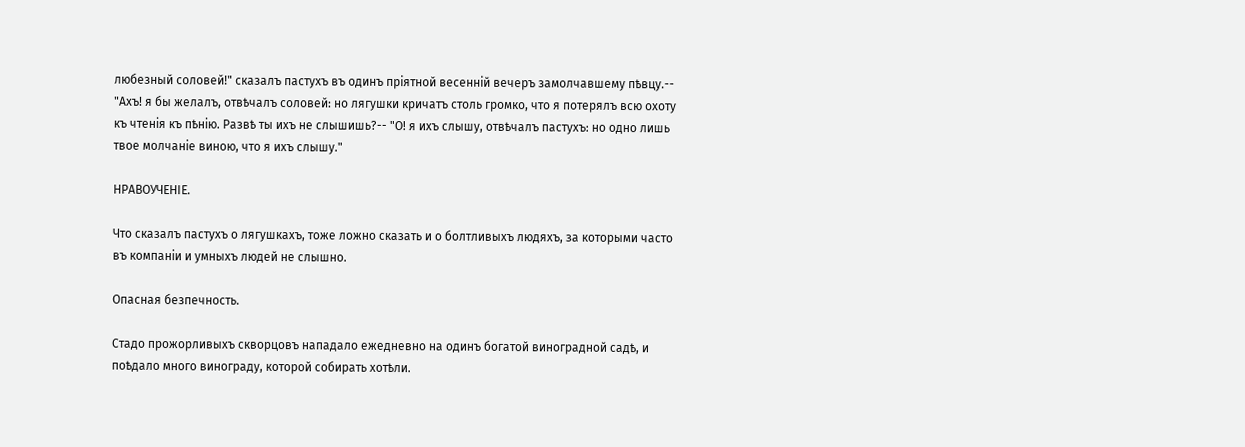любезный соловей!" сказалъ пастухъ въ одинъ пріятной весенній вечеръ замолчавшему пѣвцу.-- "Ахъ! я бы желалъ, отвѣчалъ соловей: но лягушки кричатъ столь громко, что я потерялъ всю охоту къ чтенія къ пѣнію. Развѣ ты ихъ не слышишь?-- "О! я ихъ слышу, отвѣчалъ пастухъ: но одно лишь твое молчаніе виною, что я ихъ слышу."

НРАВОУЧЕНІЕ.

Что сказалъ пастухъ о лягушкахъ, тоже ложно сказать и о болтливыхъ людяхъ, за которыми часто въ компаніи и умныхъ людей не слышно.

Опасная безпечность.

Стадо прожорливыхъ скворцовъ нападало ежедневно на одинъ богатой виноградной садѣ, и поѣдало много винограду, которой собирать хотѣли.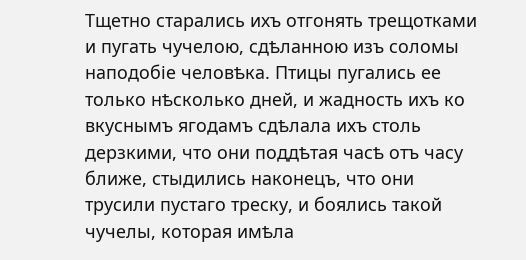Тщетно старались ихъ отгонять трещотками и пугать чучелою, сдѣланною изъ соломы наподобіе человѣка. Птицы пугались ее только нѣсколько дней, и жадность ихъ ко вкуснымъ ягодамъ сдѣлала ихъ столь дерзкими, что они поддѣтая часѣ отъ часу ближе, стыдились наконецъ, что они трусили пустаго треску, и боялись такой чучелы, которая имѣла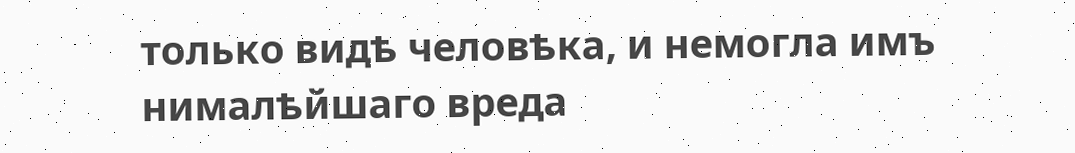только видѣ человѣка, и немогла имъ нималѣйшаго вреда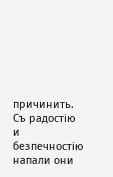причинить. Съ радостію и безпечностію напали они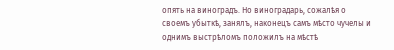опять на виноградъ. Но виноградарь, сожалѣя о своемъ убыткѣ, занялъ, наконецъ самъ мѣсто чучелы и однимъ выстрѣломъ положилъ на мѣстѣ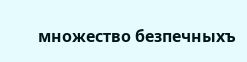множество безпечныхъ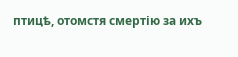птицѣ, отомстя смертію за ихъ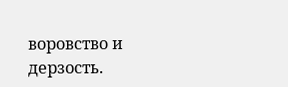воровство и дерзость.